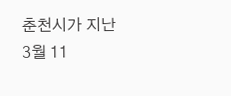춘천시가 지난 3월 11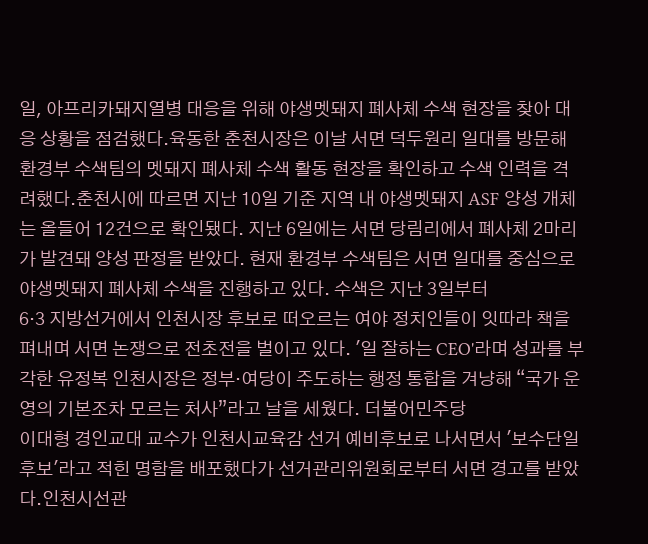일, 아프리카돼지열병 대응을 위해 야생멧돼지 폐사체 수색 현장을 찾아 대응 상황을 점검했다.육동한 춘천시장은 이날 서면 덕두원리 일대를 방문해 환경부 수색팀의 멧돼지 폐사체 수색 활동 현장을 확인하고 수색 인력을 격려했다.춘천시에 따르면 지난 10일 기준 지역 내 야생멧돼지 ASF 양성 개체는 올들어 12건으로 확인됐다. 지난 6일에는 서면 당림리에서 폐사체 2마리가 발견돼 양성 판정을 받았다. 현재 환경부 수색팀은 서면 일대를 중심으로 야생멧돼지 폐사체 수색을 진행하고 있다. 수색은 지난 3일부터
6·3 지방선거에서 인천시장 후보로 떠오르는 여야 정치인들이 잇따라 책을 펴내며 서면 논쟁으로 전초전을 벌이고 있다. '일 잘하는 CEO'라며 성과를 부각한 유정복 인천시장은 정부·여당이 주도하는 행정 통합을 겨냥해 “국가 운영의 기본조차 모르는 처사”라고 날을 세웠다. 더불어민주당
이대형 경인교대 교수가 인천시교육감 선거 예비후보로 나서면서 '보수단일후보'라고 적힌 명함을 배포했다가 선거관리위원회로부터 서면 경고를 받았다.인천시선관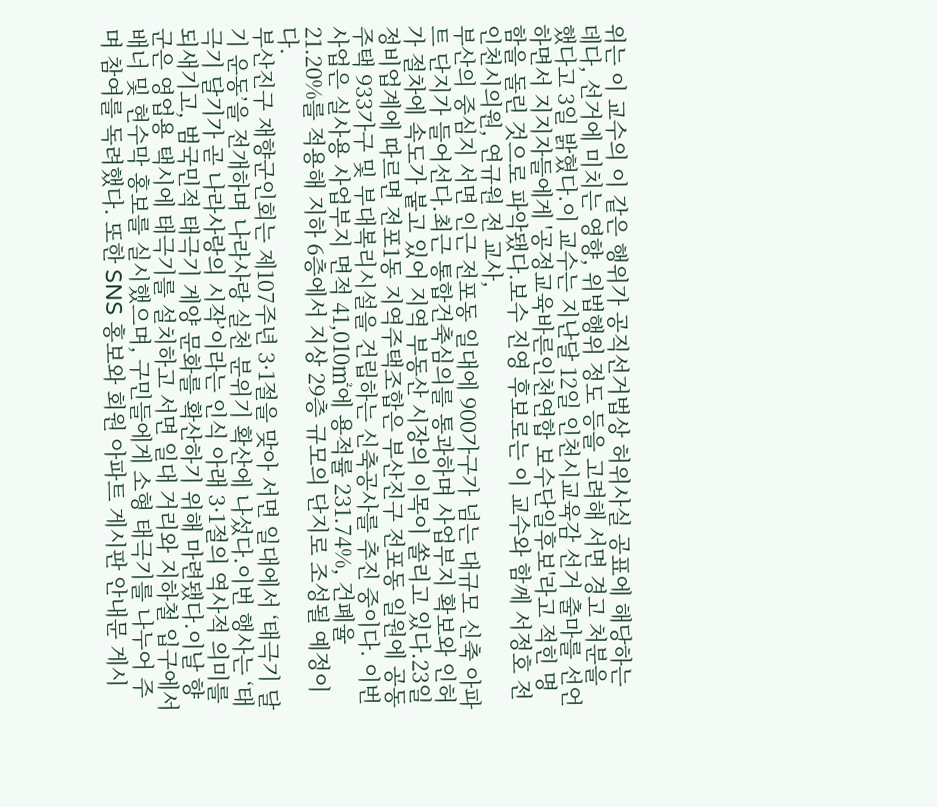위는 이 교수의 이 같은 행위가 공직선거법상 허위사실 공표에 해당하는 데다, 선거에 미치는 영향, 위법행위 정도 등을 고려해 서면 경고 처분을 했다고 3일 밝혔다.이 교수는 지난달 12일 인천시교육감 선거 출마를 선언하면서 지지자들에게 '공정교육바른인천연합 보수단일후보'라고 적힌 명함을 돌린 것으로 파악됐다.보수 진영 후보로는 이 교수와 함께 서정호 전 인천시의원, 연규원 전 교사,
부산의 중심지 서면 인근 전포동 일대에 900가구가 넘는 대규모 신축 아파트 단지가 들어선다.최근 통합건축심의를 통과하며 사업부지 확보와 인허가 절차에 속도가 붙고 있어 지역 부동산 시장의 이목이 쏠리고 있다.23일 정비업계에 따르면 전포1동 지역주택조합은 부산진구 전포동 일원에 공동주택 933가구 및 부대복리시설을 건립하는 신축공사를 추진 중이다. 이번 사업은 실사용 사업부지 면적 41,010㎡에 용적률 231.74%, 건폐율 21.20%를 적용해 지하 6층에서 지상 29층 규모의 단지로 조성될 예정이다.
부산진구 재향군인회는 제107주년 3·1절을 맞아 서면 일대에서 ‘태극기 달기 운동’을 전개하며 나라사랑 실천 분위기 확산에 나섰다.이번 행사는 ‘태극기 달기가 곧 나라사랑의 시작’이라는 인식 아래 3·1절의 역사적 의미를 되새기고, 범국민적 태극기 게양 문화를 확산하기 위해 마련됐다.이날 향군은 영업용 택시에 태극기를 설치하고 서면 일대 거리와 지하철 입구에서 배너 및 현수막 홍보를 실시했으며, 구민들에게 소형 태극기를 나누어 주며 참여를 독려했다. 또한 SNS 홍보와 회원 아파트 게시판 안내문 게시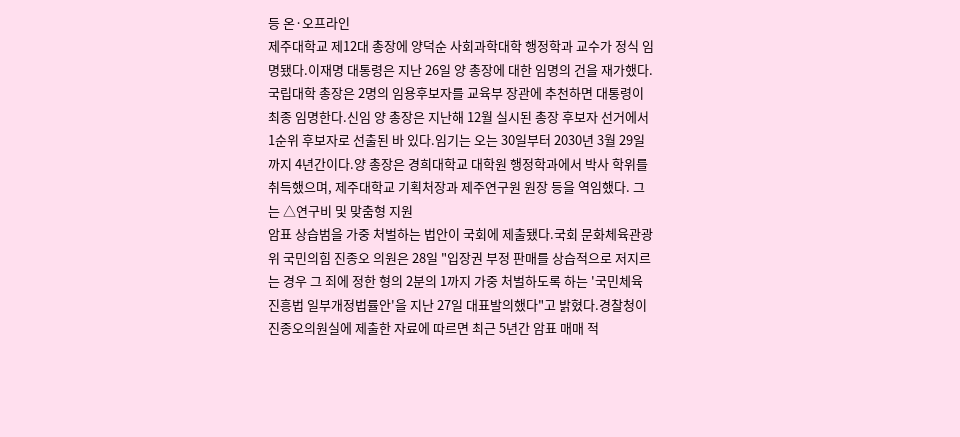등 온·오프라인
제주대학교 제12대 총장에 양덕순 사회과학대학 행정학과 교수가 정식 임명됐다.이재명 대통령은 지난 26일 양 총장에 대한 임명의 건을 재가했다. 국립대학 총장은 2명의 임용후보자를 교육부 장관에 추천하면 대통령이 최종 임명한다.신임 양 총장은 지난해 12월 실시된 총장 후보자 선거에서 1순위 후보자로 선출된 바 있다.임기는 오는 30일부터 2030년 3월 29일까지 4년간이다.양 총장은 경희대학교 대학원 행정학과에서 박사 학위를 취득했으며, 제주대학교 기획처장과 제주연구원 원장 등을 역임했다. 그는 △연구비 및 맞춤형 지원
암표 상습범을 가중 처벌하는 법안이 국회에 제출됐다.국회 문화체육관광위 국민의힘 진종오 의원은 28일 "입장권 부정 판매를 상습적으로 저지르는 경우 그 죄에 정한 형의 2분의 1까지 가중 처벌하도록 하는 '국민체육진흥법 일부개정법률안'을 지난 27일 대표발의했다"고 밝혔다.경찰청이 진종오의원실에 제출한 자료에 따르면 최근 5년간 암표 매매 적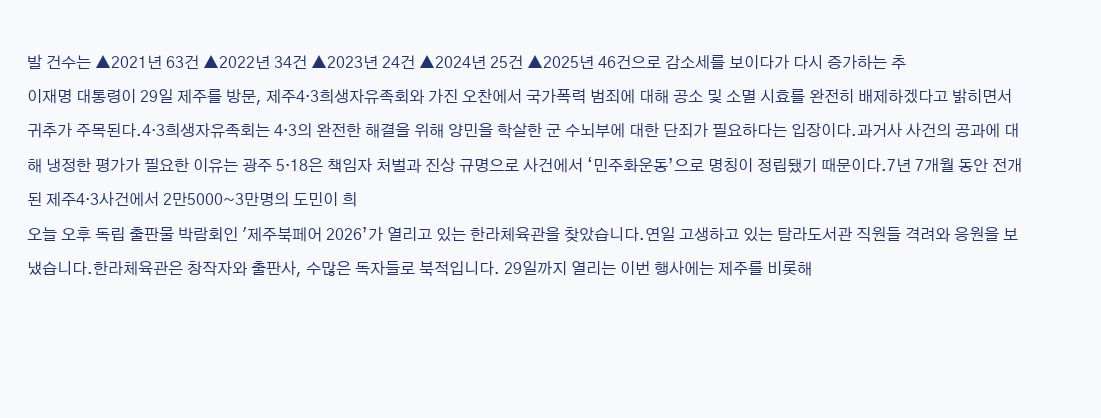발 건수는 ▲2021년 63건 ▲2022년 34건 ▲2023년 24건 ▲2024년 25건 ▲2025년 46건으로 감소세를 보이다가 다시 증가하는 추
이재명 대통령이 29일 제주를 방문, 제주4·3희생자유족회와 가진 오찬에서 국가폭력 범죄에 대해 공소 및 소멸 시효를 완전히 배제하겠다고 밝히면서 귀추가 주목된다.4·3희생자유족회는 4·3의 완전한 해결을 위해 양민을 학살한 군 수뇌부에 대한 단죄가 필요하다는 입장이다.과거사 사건의 공과에 대해 냉정한 평가가 필요한 이유는 광주 5·18은 책임자 처벌과 진상 규명으로 사건에서 ‘민주화운동’으로 명칭이 정립됐기 때문이다.7년 7개월 동안 전개된 제주4·3사건에서 2만5000~3만명의 도민이 희
오늘 오후 독립 출판물 박람회인 '제주북페어 2026’가 열리고 있는 한라체육관을 찾았습니다.연일 고생하고 있는 탐라도서관 직원들 격려와 응원을 보냈습니다.한라체육관은 창작자와 출판사, 수많은 독자들로 북적입니다. 29일까지 열리는 이번 행사에는 제주를 비롯해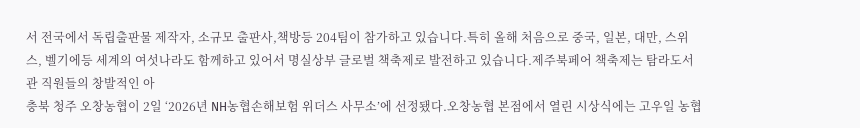서 전국에서 독립출판물 제작자, 소규모 출판사,책방등 204팀이 참가하고 있습니다.특히 올해 처음으로 중국, 일본, 대만, 스위스, 벨기에등 세계의 여섯나라도 함께하고 있어서 명실상부 글로벌 책축제로 발전하고 있습니다.제주북페어 책축제는 탐라도서관 직원들의 창발적인 아
충북 청주 오창농협이 2일 ‘2026년 NH농협손해보험 위더스 사무소’에 선정됐다.오창농협 본점에서 열린 시상식에는 고우일 농협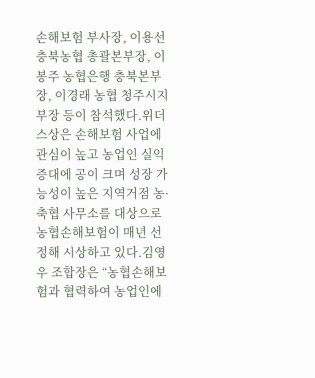손해보험 부사장, 이용선 충북농협 총괄본부장, 이봉주 농협은행 충북본부장, 이경래 농협 청주시지부장 등이 참석했다.위더스상은 손해보험 사업에 관심이 높고 농업인 실익 증대에 공이 크며 성장 가능성이 높은 지역거점 농·축협 사무소를 대상으로 농협손해보험이 매년 선정해 시상하고 있다.김영우 조합장은 “농협손해보험과 협력하여 농업인에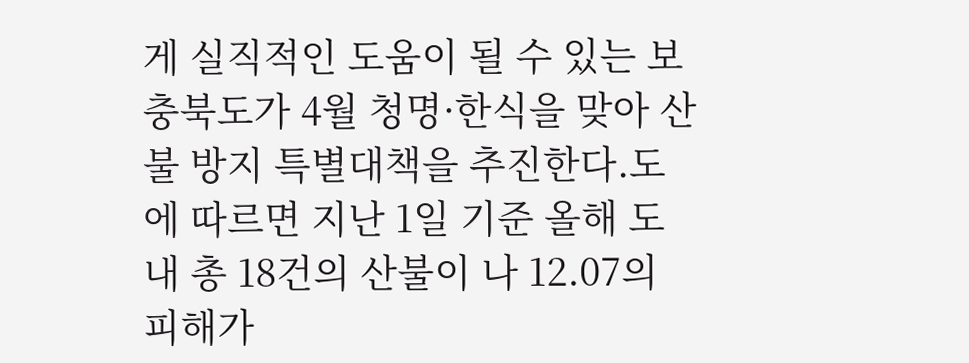게 실직적인 도움이 될 수 있는 보
충북도가 4월 청명·한식을 맞아 산불 방지 특별대책을 추진한다.도에 따르면 지난 1일 기준 올해 도내 총 18건의 산불이 나 12.07의 피해가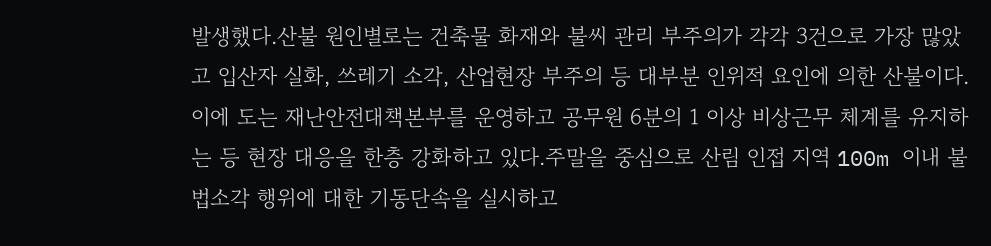발생했다.산불 원인별로는 건축물 화재와 불씨 관리 부주의가 각각 3건으로 가장 많았고 입산자 실화, 쓰레기 소각, 산업현장 부주의 등 대부분 인위적 요인에 의한 산불이다.이에 도는 재난안전대책본부를 운영하고 공무원 6분의 1 이상 비상근무 체계를 유지하는 등 현장 대응을 한층 강화하고 있다.주말을 중심으로 산림 인접 지역 100m 이내 불법소각 행위에 대한 기동단속을 실시하고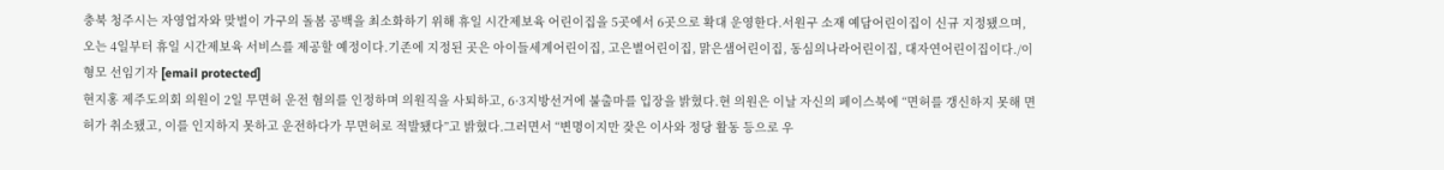충북 청주시는 자영업자와 맞벌이 가구의 돌봄 공백을 최소화하기 위해 휴일 시간제보육 어린이집을 5곳에서 6곳으로 확대 운영한다.서원구 소재 예담어린이집이 신규 지정됐으며, 오는 4일부터 휴일 시간제보육 서비스를 제공할 예정이다.기존에 지정된 곳은 아이들세계어린이집, 고은별어린이집, 맑은샘어린이집, 동심의나라어린이집, 대자연어린이집이다./이형모 선임기자 [email protected]
현지홍 제주도의회 의원이 2일 무면허 운전 혐의를 인정하며 의원직을 사퇴하고, 6·3지방선거에 불출마를 입장을 밝혔다.현 의원은 이날 자신의 페이스북에 “면허를 갱신하지 못해 면허가 취소됐고, 이를 인지하지 못하고 운전하다가 무면허로 적발됐다”고 밝혔다.그러면서 “변명이지만 잦은 이사와 정당 활동 등으로 우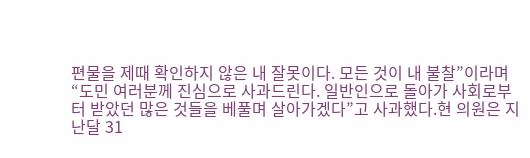편물을 제때 확인하지 않은 내 잘못이다. 모든 것이 내 불찰”이라며 “도민 여러분께 진심으로 사과드린다. 일반인으로 돌아가 사회로부터 받았던 많은 것들을 베풀며 살아가겠다”고 사과했다.현 의원은 지난달 31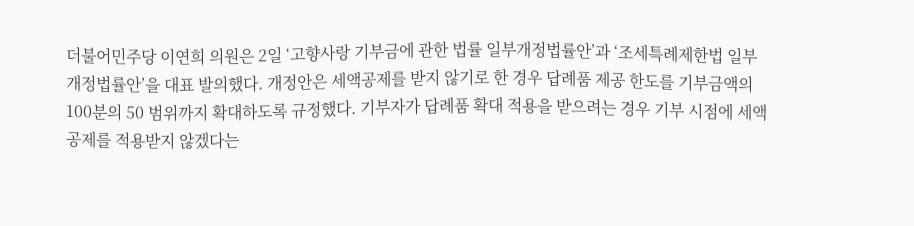더불어민주당 이연희 의원은 2일 ‘고향사랑 기부금에 관한 법률 일부개정법률안’과 ‘조세특례제한법 일부개정법률안’을 대표 발의했다. 개정안은 세액공제를 받지 않기로 한 경우 답례품 제공 한도를 기부금액의 100분의 50 범위까지 확대하도록 규정했다. 기부자가 답례품 확대 적용을 받으려는 경우 기부 시점에 세액공제를 적용받지 않겠다는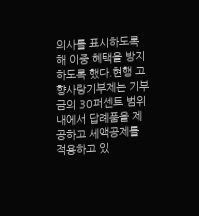의사를 표시하도록 해 이중 혜택을 방지하도록 했다.현행 고향사랑기부제는 기부금의 30퍼센트 범위 내에서 답례품을 제공하고 세액공제를 적용하고 있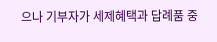으나 기부자가 세제혜택과 답례품 중